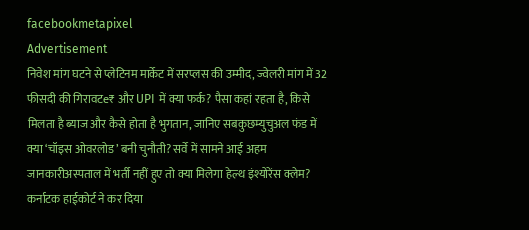facebookmetapixel
Advertisement
निवेश मांग घटने से प्लेटिनम मार्केट में सरप्लस की उम्मीद, ज्वेलरी मांग में 32 फीसदी की गिरावटe₹ और UPI में क्या फर्क? पैसा कहां रहता है, किसे मिलता है ब्याज और कैसे होता है भुगतान, जानिए सबकुछम्युचुअल फंड में क्या ‘चॉइस ओवरलोड’ बनी चुनौती? सर्वे में सामने आई अहम जानकारीअस्पताल में भर्ती नहीं हुए तो क्या मिलेगा हेल्थ इंश्योरेंस क्लेम? कर्नाटक हाईकोर्ट ने कर दिया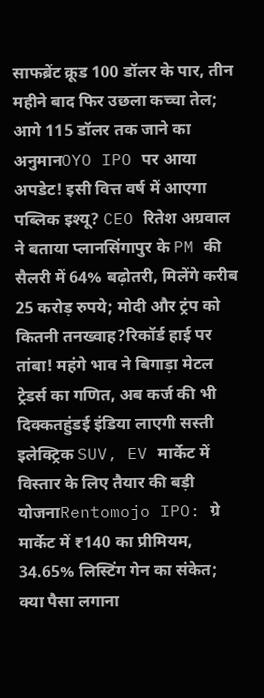साफब्रेंट क्रूड 100 डॉलर के पार, तीन महीने बाद फिर उछला कच्चा तेल; आगे 115 डॉलर तक जाने का अनुमानOYO IPO पर आया अपडेट! इसी वित्त वर्ष में आएगा पब्लिक इश्यू? CEO रितेश अग्रवाल ने बताया प्लानसिंगापुर के PM की सैलरी में 64% बढ़ोतरी, मिलेंगे करीब 25 करोड़ रुपये; मोदी और ट्रंप को कितनी तनख्वाह?रिकॉर्ड हाई पर तांबा! महंगे भाव ने बिगाड़ा मेटल ट्रेडर्स का गणित, अब कर्ज की भी दिक्कतहुंडई इंडिया लाएगी सस्ती इलेक्ट्रिक SUV, EV मार्केट में विस्तार के लिए तैयार की बड़ी योजनाRentomojo IPO: ग्रे मार्केट में ₹140 का प्रीमियम, 34.65% लिस्टिंग गेन का संकेत; क्या पैसा लगाना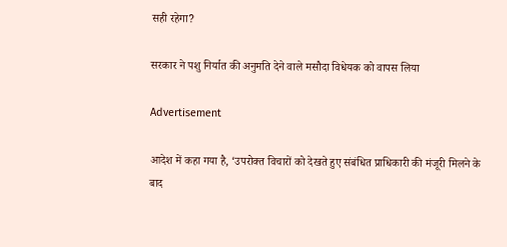सही रहेगा?

सरकार ने पशु निर्यात की अनुमति देने वाले मसौदा विधेयक को वापस लिया

Advertisement

आदेश में कहा गया है, ‘उपरोक्त विचारों को देखते हुए संबंधित प्राधिकारी की मंजूरी मिलने के बाद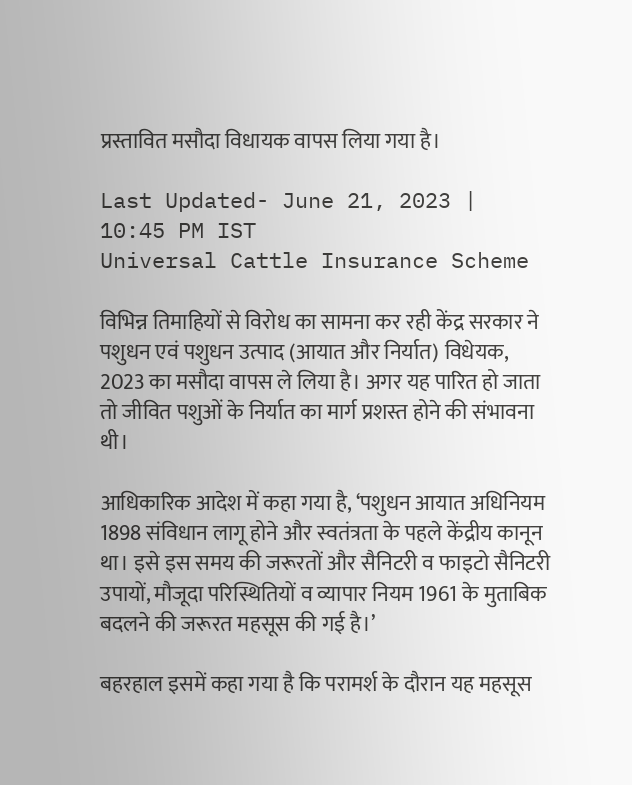प्रस्तावित मसौदा विधायक वापस लिया गया है।

Last Updated- June 21, 2023 | 10:45 PM IST
Universal Cattle Insurance Scheme

विभिन्न तिमाहियों से विरोध का सामना कर रही केंद्र सरकार ने पशुधन एवं पशुधन उत्पाद (आयात और निर्यात) विधेयक, 2023 का मसौदा वापस ले लिया है। अगर यह पारित हो जाता तो जीवित पशुओं के निर्यात का मार्ग प्रशस्त होने की संभावना थी।

आधिकारिक आदेश में कहा गया है, ‘पशुधन आयात अधिनियम 1898 संविधान लागू होने और स्वतंत्रता के पहले केंद्रीय कानून था। इसे इस समय की जरूरतों और सैनिटरी व फाइटो सैनिटरी उपायों, मौजूदा परिस्थितियों व व्यापार नियम 1961 के मुताबिक बदलने की जरूरत महसूस की गई है।’

बहरहाल इसमें कहा गया है कि परामर्श के दौरान यह महसूस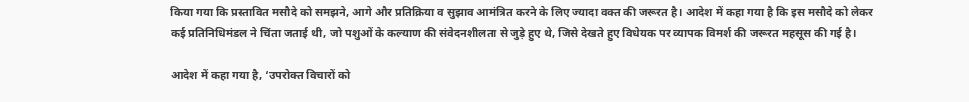किया गया कि प्रस्तावित मसौदे को समझने, आगे और प्रतिक्रिया व सुझाव आमंत्रित करने के लिए ज्यादा वक्त की जरूरत है। आदेश में कहा गया है कि इस मसौदे को लेकर कई प्रतिनिधिमंडल ने चिंता जताई थी, जो पशुओं के कल्याण की संवेदनशीलता से जुड़े हुए थे, जिसे देखते हुए विधेयक पर व्यापक विमर्श की जरूरत महसूस की गई है।

आदेश में कहा गया है, ‘उपरोक्त विचारों को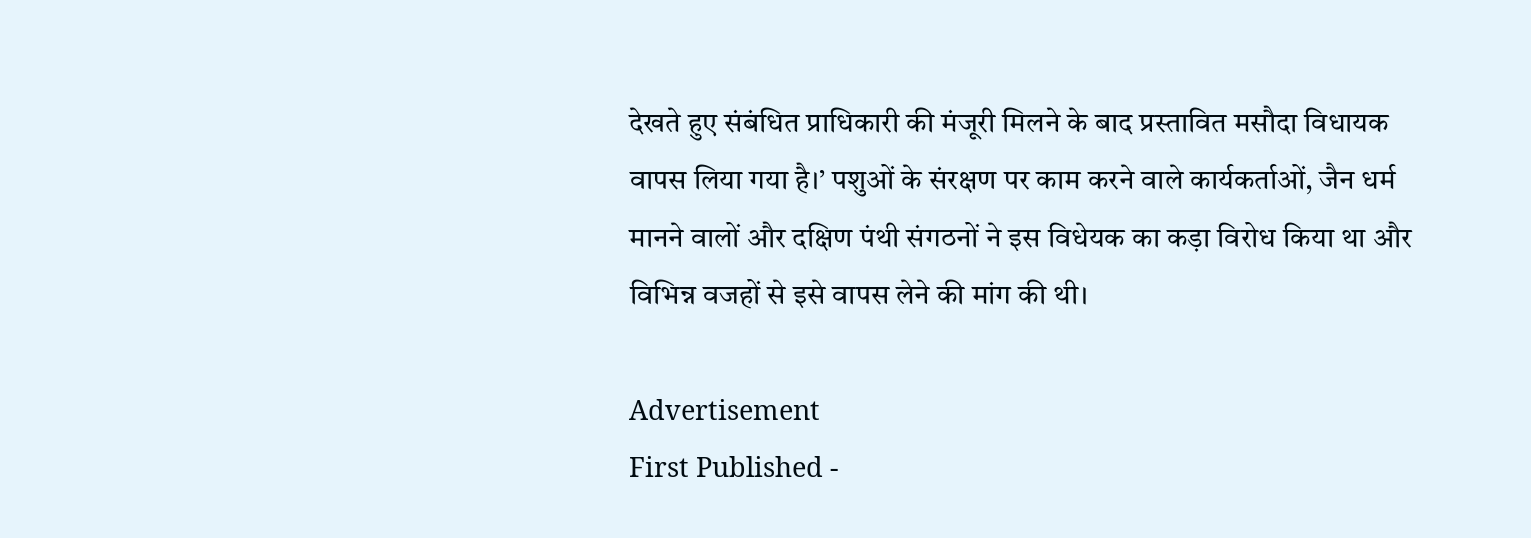देखते हुए संबंधित प्राधिकारी की मंजूरी मिलने के बाद प्रस्तावित मसौदा विधायक वापस लिया गया है।’ पशुओं के संरक्षण पर काम करने वाले कार्यकर्ताओं, जैन धर्म मानने वालों और दक्षिण पंथी संगठनों ने इस विधेयक का कड़ा विरोध किया था और विभिन्न वजहों से इसे वापस लेने की मांग की थी।

Advertisement
First Published -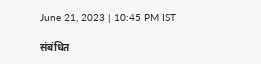June 21, 2023 | 10:45 PM IST

संबंधित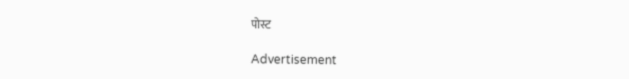पोस्ट

Advertisement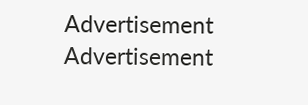Advertisement
Advertisement